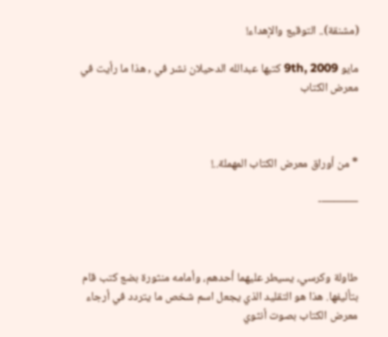(مشنقة).. التوقيع والإهداء!

مايو 9th, 2009 كتبها عبدالله الدحيلان نشر في , هذا ما رأيت في معرض الكتاب



* من أوراق معرض الكتاب المهملة..!

———-



طاولة وكرسي، يسيطر عليهما أحدهم، وأمامه منثورة بضع كتب قام بتأليفها. هذا هو التقليد الذي يجعل اسم شخص ما يتردد في أرجاء معرض الكتاب بصوت أنثوي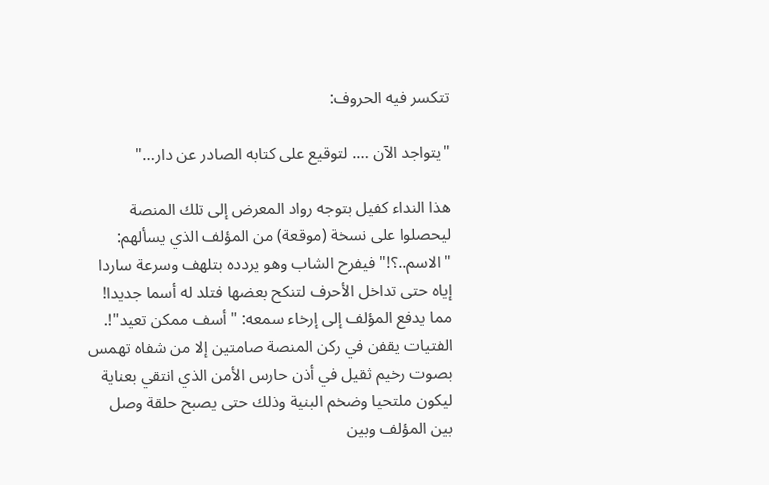تتكسر فيه الحروف:

"يتواجد الآن …. لتوقيع على كتابه الصادر عن دار…"

هذا النداء كفيل بتوجه رواد المعرض إلى تلك المنصة ليحصلوا على نسخة (موقعة) من المؤلف الذي يسألهم: "الاسم..؟!" فيفرح الشاب وهو يردده بتلهف وسرعة ساردا إياه حتى تداخل الأحرف لتنكح بعضها فتلد له أسما جديدا! مما يدفع المؤلف إلى إرخاء سمعه: "أسف ممكن تعيد"!. الفتيات يقفن في ركن المنصة صامتين إلا من شفاه تهمس بصوت رخيم ثقيل في أذن حارس الأمن الذي انتقي بعناية ليكون ملتحيا وضخم البنية وذلك حتى يصبح حلقة وصل بين المؤلف وبين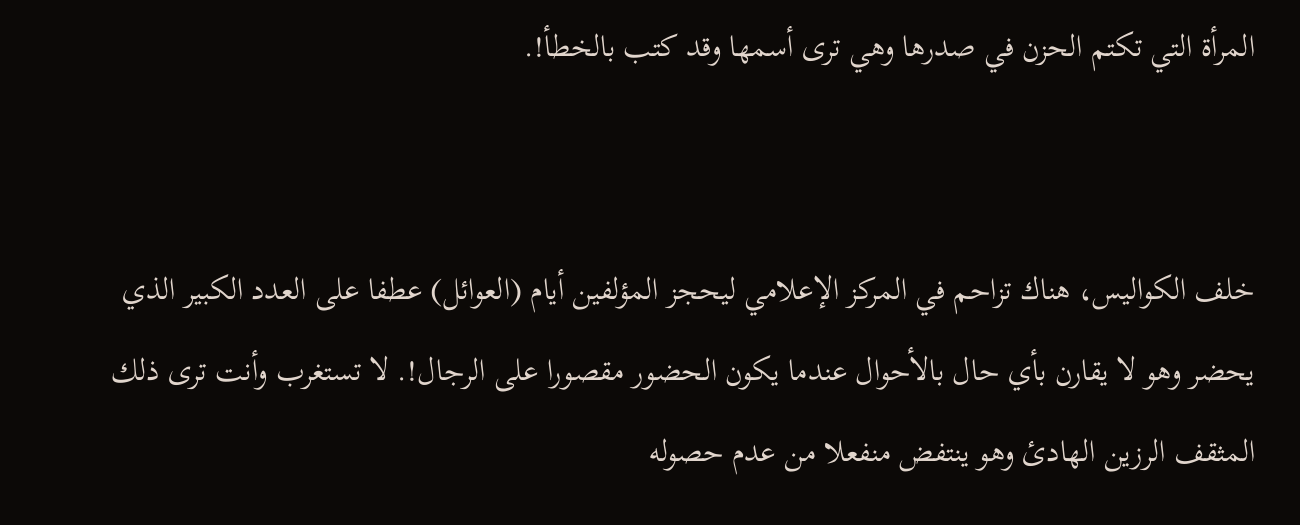المرأة التي تكتم الحزن في صدرها وهي ترى أسمها وقد كتب بالخطأ!.


خلف الكواليس، هناك تزاحم في المركز الإعلامي ليحجز المؤلفين أيام (العوائل) عطفا على العدد الكبير الذي يحضر وهو لا يقارن بأي حال بالأحوال عندما يكون الحضور مقصورا على الرجال!. لا تستغرب وأنت ترى ذلك المثقف الرزين الهادئ وهو ينتفض منفعلا من عدم حصوله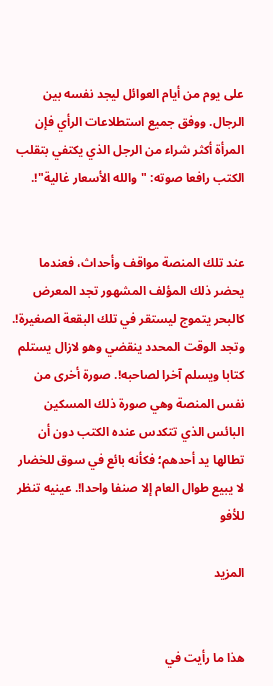على يوم من أيام العوائل ليجد نفسه بين الرجال. ووفق جميع استطلاعات الرأي فإن المرأة أكثر شراء من الرجل الذي يكتفي بتقلب الكتب رافعا صوته: "والله الأسعار غالية"!.


عند تلك المنصة مواقف وأحداث، فعندما يحضر ذلك المؤلف المشهور تجد المعرض كالبحر يتموج ليستقر في تلك البقعة الصغيرة!. وتجد الوقت المحدد ينقضي وهو لازال يستلم كتابا ويسلم آخرا لصاحبه!. صورة أخرى من نفس المنصة وهي صورة ذلك المسكين البائس الذي تتكدس عنده الكتب دون أن تطالها يد أحدهم؛ فكأنه بائع في سوق للخضار لا يبيع طوال العام إلا صنفا واحدا!. عينيه تنظر للأفو

المزيد


هذا ما رأيت في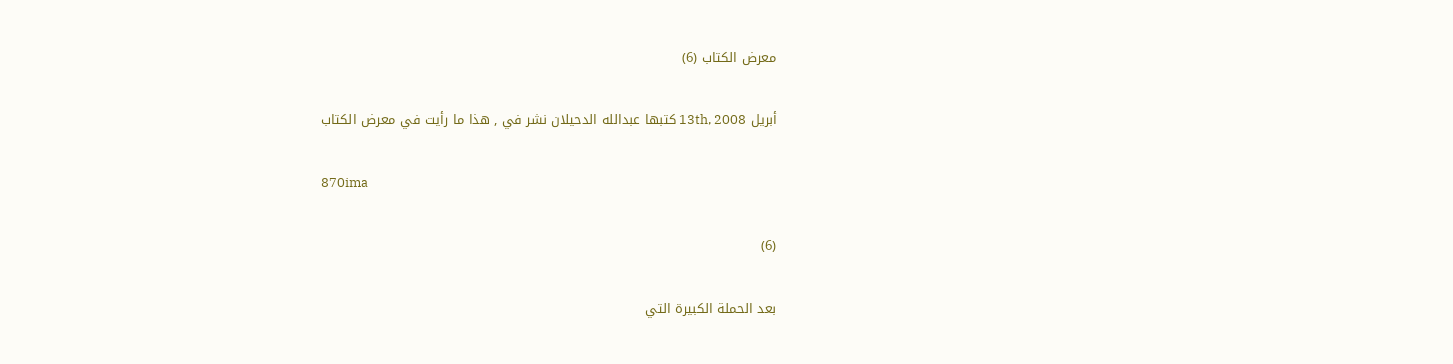معرض الكتاب (6)

أبريل 13th, 2008 كتبها عبدالله الدحيلان نشر في , هذا ما رأيت في معرض الكتاب

870ima

(6)

بعد الحملة الكبيرة التي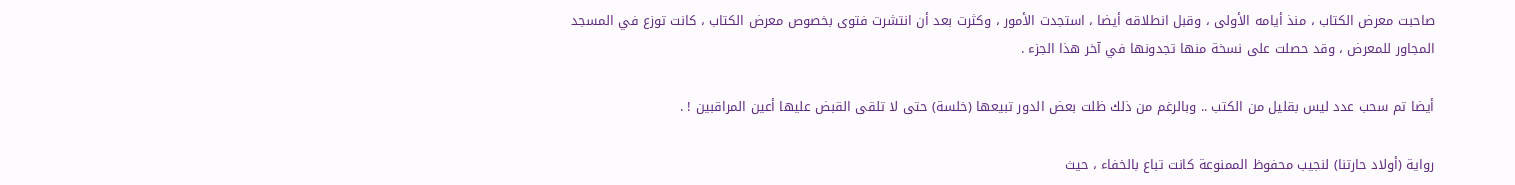صاحبت معرض الكتاب ، منذ أيامه الأولى ، وقبل انطلاقه أيضا ، استجدت الأمور ، وكثرت بعد أن انتشرت فتوى بخصوص معرض الكتاب ، كانت توزع في المسجد المجاور للمعرض ، وقد حصلت على نسخة منها تجدونها في آخر هذا الجزء .

أيضا تم سحب عدد ليس بقليل من الكتب .. وبالرغم من ذلك ظلت بعض الدور تبيعها (خلسة) حتى لا تلقى القبض عليها أعين المراقبين ! .

رواية (أولاد حارتنا) لنجيب محفوظ الممنوعة كانت تباع بالخفاء ، حيث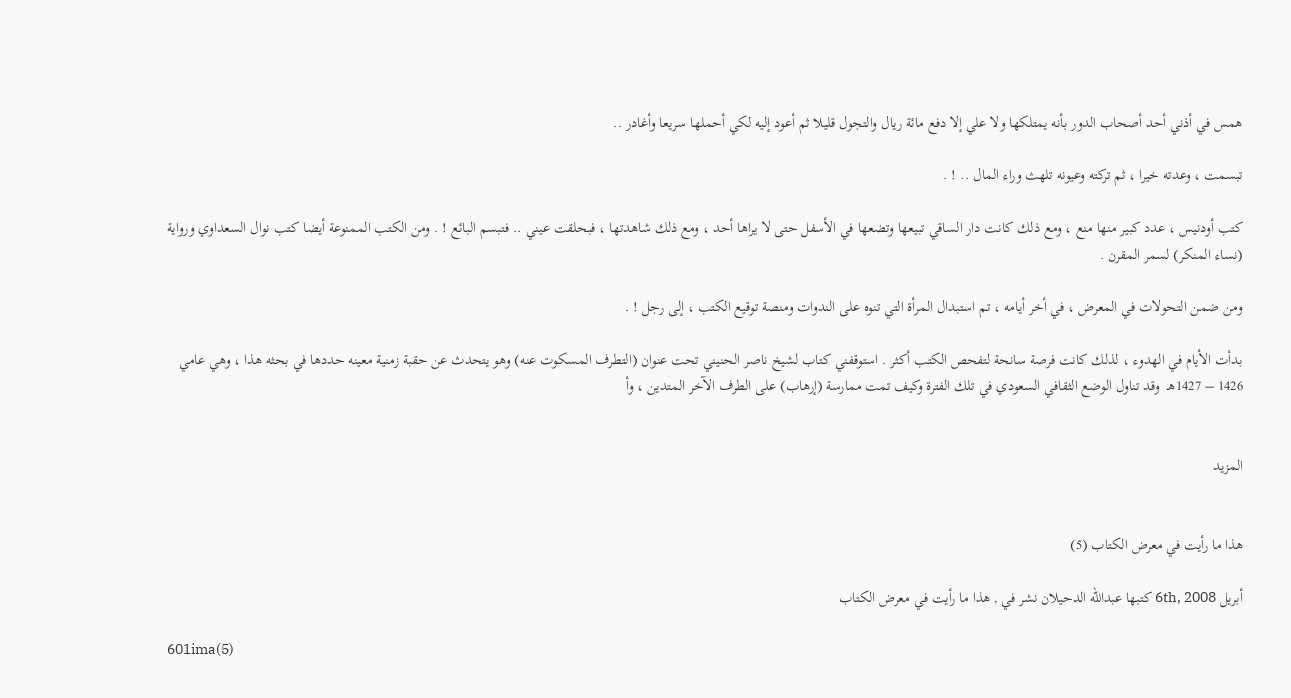همس في أذني أحد أصحاب الدور بأنه يمتلكها ولا علي إلا دفع مائة ريال والتجول قليلا ثم أعود إليه لكي أحملها سريعا وأغادر ..

تبسمت ، وعدته خيرا ، ثم تركته وعيونه تلهث وراء المال .. ! .

كتب أودنيس ، عدد كبير منها منع ، ومع ذلك كانت دار الساقي تبيعها وتضعها في الأسفل حتى لا يراها أحد ، ومع ذلك شاهدتها ، فبحلقت عيني .. فتبسم البائع ! . ومن الكتب الممنوعة أيضا كتب نوال السعداوي ورواية (نساء المنكر) لسمر المقرن .

ومن ضمن التحولات في المعرض ، في أخر أيامه ، تم استبدال المرأة التي تنوه على الندوات ومنصة توقيع الكتب ، إلى رجل ! .

بدأت الأيام في الهدوء ، لذلك كانت فرصة سانحة لتفحص الكتب أكثر . استوقفني كتاب لشيخ ناصر الحنيني تحت عنوان (التطرف المسكوت عنه) وهو يتحدث عن حقبة زمنية معينه حددها في بحثه هذا ، وهي عامي 1426 – 1427هـ  وقد تناول الوضع الثقافي السعودي في تلك الفترة وكيف تمت ممارسة (إرهاب) على الطرف الآخر المتدين ، وأ


المزيد


هذا ما رأيت في معرض الكتاب (5)

أبريل 6th, 2008 كتبها عبدالله الدحيلان نشر في , هذا ما رأيت في معرض الكتاب

601ima(5)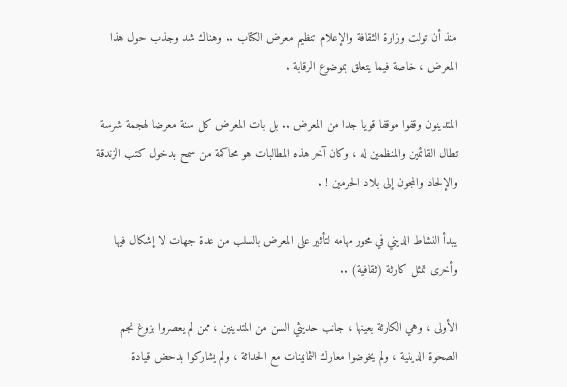منذ أن تولت وزارة الثقافة والإعلام تنظيم معرض الكتاب .. وهناك شد وجذب حول هذا المعرض ، خاصة فيما يتعلق بموضوع الرقابة .

المتدينون وقفوا موقفا قويا جدا من المعرض .. بل بات المعرض كل سنة معرضا لهجمة شرسة تطال القائمين والمنظمين له ، وكان آخر هذه المطالبات هو محاكمة من سمح بدخول كتب الزندقة والإلحاد والمجون إلى بلاد الحرمين ! .

يبدأ النشاط الديني في محور مهامه لتأثير على المعرض بالسلب من عدة جهات لا إشكال فيها وأخرى تمثل كارثة (ثقافية) ..

الأولى ، وهي الكارثة بعينها ، جانب حديثي السن من المتدينين ، ممن لم يعصروا بزوغ نجم الصحوة الدينية ، ولم يخوضوا معارك الثمانينات مع الحداثة ، ولم يشاركوا بدحض قيادة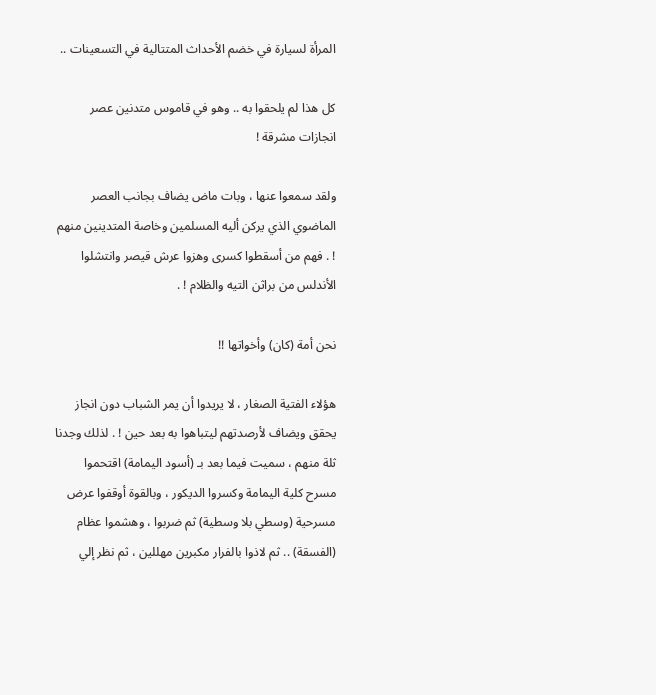المرأة لسيارة في خضم الأحداث المتتالية في التسعينات ..

كل هذا لم يلحقوا به .. وهو في قاموس متدنين عصر انجازات مشرقة !

ولقد سمعوا عنها ، وبات ماض يضاف بجانب العصر الماضوي الذي يركن أليه المسلمين وخاصة المتدينين منهم ! . فهم من أسقطوا كسرى وهزوا عرش قيصر وانتشلوا الأندلس من براثن التيه والظلام ! .

نحن أمة (كان) وأخواتها !!

هؤلاء الفتية الصغار ، لا يريدوا أن يمر الشباب دون انجاز يحقق ويضاف لأرصدتهم ليتباهوا به بعد حين ! . لذلك وجدنا ثلة منهم ، سميت فيما بعد بـ (أسود اليمامة) اقتحموا مسرح كلية اليمامة وكسروا الديكور ، وبالقوة أوقفوا عرض مسرحية (وسطي بلا وسطية) ثم ضربوا ، وهشموا عظام (الفسقة) .. ثم لاذوا بالفرار مكبرين مهللين ، ثم نظر إلي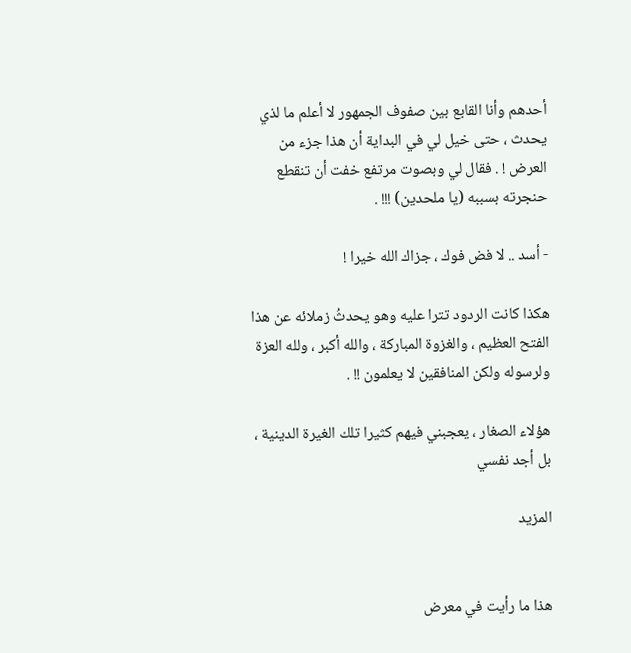أحدهم وأنا القابع بين صفوف الجمهور لا أعلم ما لذي يحدث ، حتى خيل لي في البداية أن هذا جزء من العرض ! . فقال لي وبصوت مرتفع خفت أن تنقطع حنجرته بسببه (يا ملحدين) !!! .

- أسد .. لا فض فوك ، جزاك الله خيرا !

هكذا كانت الردود تترا عليه وهو يحدثُ زملائه عن هذا الفتح العظيم ، والغزوة المباركة ، والله أكبر ، ولله العزة ولرسوله ولكن المنافقين لا يعلمون !! .

هؤلاء الصغار ، يعجبني فيهم كثيرا تلك الغيرة الدينية ، بل أجد نفسي

المزيد


هذا ما رأيت في معرض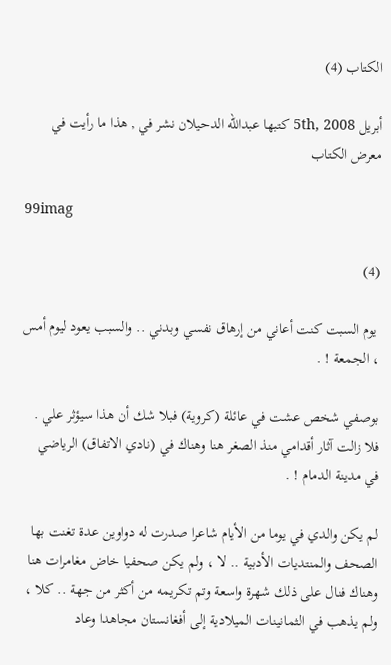الكتاب (4)

أبريل 5th, 2008 كتبها عبدالله الدحيلان نشر في , هذا ما رأيت في معرض الكتاب

99imag

(4)

 يوم السبت كنت أعاني من إرهاق نفسي وبدني .. والسبب يعود ليوم أمس ، الجمعة ! .

بوصفي شخص عشت في عائلة (كروية) فبلا شك أن هذا سيؤثر علي . فلا زالت آثار أقدامي منذ الصغر هنا وهناك في (نادي الاتفاق) الرياضي في مدينة الدمام ! .

لم يكن والدي في يوما من الأيام شاعرا صدرت له دواوين عدة تغنت بها الصحف والمنتديات الأدبية .. لا ، ولم يكن صحفيا خاض مغامرات هنا وهناك فنال على ذلك شهرة واسعة وتم تكريمه من أكثر من جهة .. كلا ، ولم يذهب في الثمانينات الميلادية إلى أفغانستان مجاهدا وعاد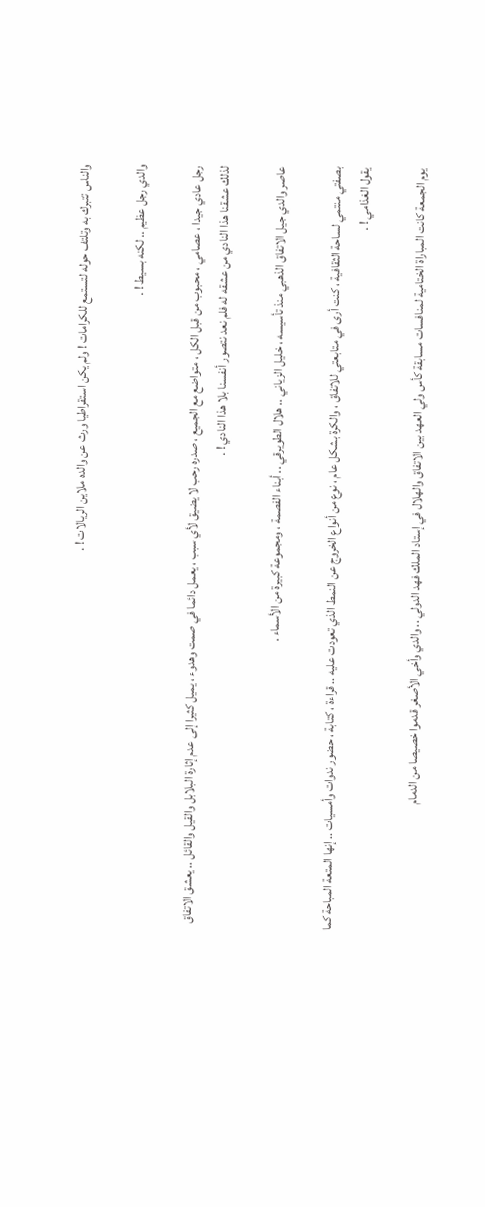والناس تتبرك به وتلتف حوله لتستمع للكرامات ! ولم يكن استقراطيا ورث عن والده ملاين الريالات ! .

والدي رجل عظيم .. لكنه بسيط ! .

رجل عادي جيدا ، عصامي ، محبوب من قبل الكل ، متواضع مع الجميع ، صدره رحب لا يضيق لأي سبب ، يعمل دائما في صمت وهدوء ، يميل كثيرا إلى عدم إثارة البلابل والقيل والقائل .. يعشق الاتفاق لذلك عشقنا هذا النادي من عشقه له فلم نعد نتصور أنفسنا بلا هذا النادي ! .

عاصر والدي جيل الاتفاق الذهبي منذ تأسيسه ، خليل الزياني .. هلال الطويرقي .. أبناء الفصمة ، ومجموعة كبيرة من الأسماء .

بصفتي منتمي لساحة الثقافية ، كنت أرى في متابعتي للاتفاق ، والكرة بشكل عام ، نوع من أنواع الخروج عن النمط الذي تعودت عليه .. قراءة ، كتابة ، حضور ندوات وأمسيات .. إنها المتعة المباحة كما يقول الغذامي ! .

يوم الجمعة كانت المباراة الختامية لمنافسات مسابقة كأس ولي العهد بين الاتفاق والهلال في إستاد الملك فهد الدولي .. والدي وأخي الأصغر قدموا خصيصا من الدمام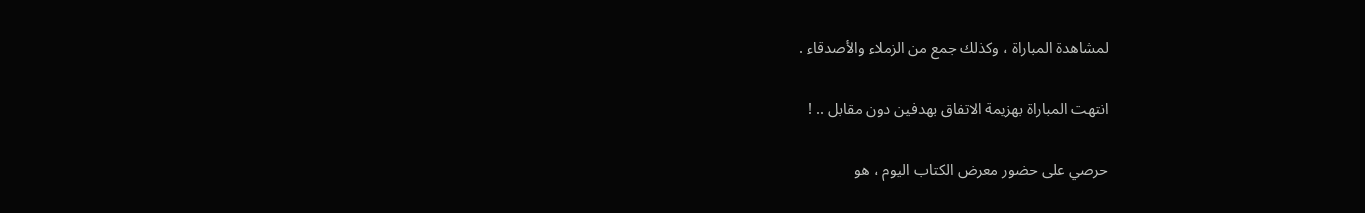لمشاهدة المباراة ، وكذلك جمع من الزملاء والأصدقاء .

انتهت المباراة بهزيمة الاتفاق بهدفين دون مقابل .. !

حرصي على حضور معرض الكتاب اليوم ، هو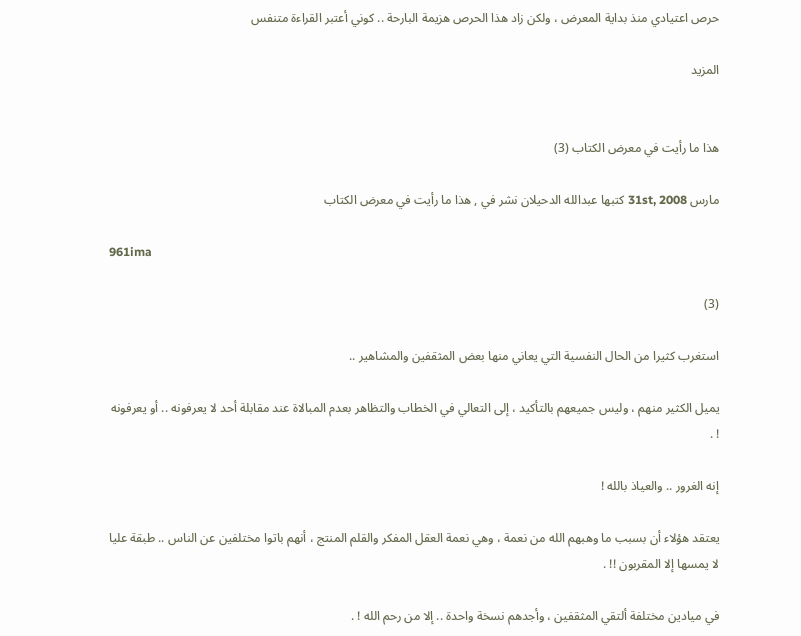حرص اعتيادي منذ بداية المعرض ، ولكن زاد هذا الحرص هزيمة البارحة .. كوني أعتبر القراءة متنفس

المزيد


هذا ما رأيت في معرض الكتاب (3)

مارس 31st, 2008 كتبها عبدالله الدحيلان نشر في , هذا ما رأيت في معرض الكتاب

961ima

(3)

استغرب كثيرا من الحال النفسية التي يعاني منها بعض المثقفين والمشاهير ..

يميل الكثير منهم ، وليس جميعهم بالتأكيد ، إلى التعالي في الخطاب والتظاهر بعدم المبالاة عند مقابلة أحد لا يعرفونه .. أو يعرفونه ! .

إنه الغرور .. والعياذ بالله !

يعتقد هؤلاء أن بسبب ما وهبهم الله من نعمة ، وهي نعمة العقل المفكر والقلم المنتج ، أنهم باتوا مختلفين عن الناس .. طبقة عليا لا يمسها إلا المقربون !! .

في ميادين مختلفة ألتقي المثقفين ، وأجدهم نسخة واحدة .. إلا من رحم الله ! .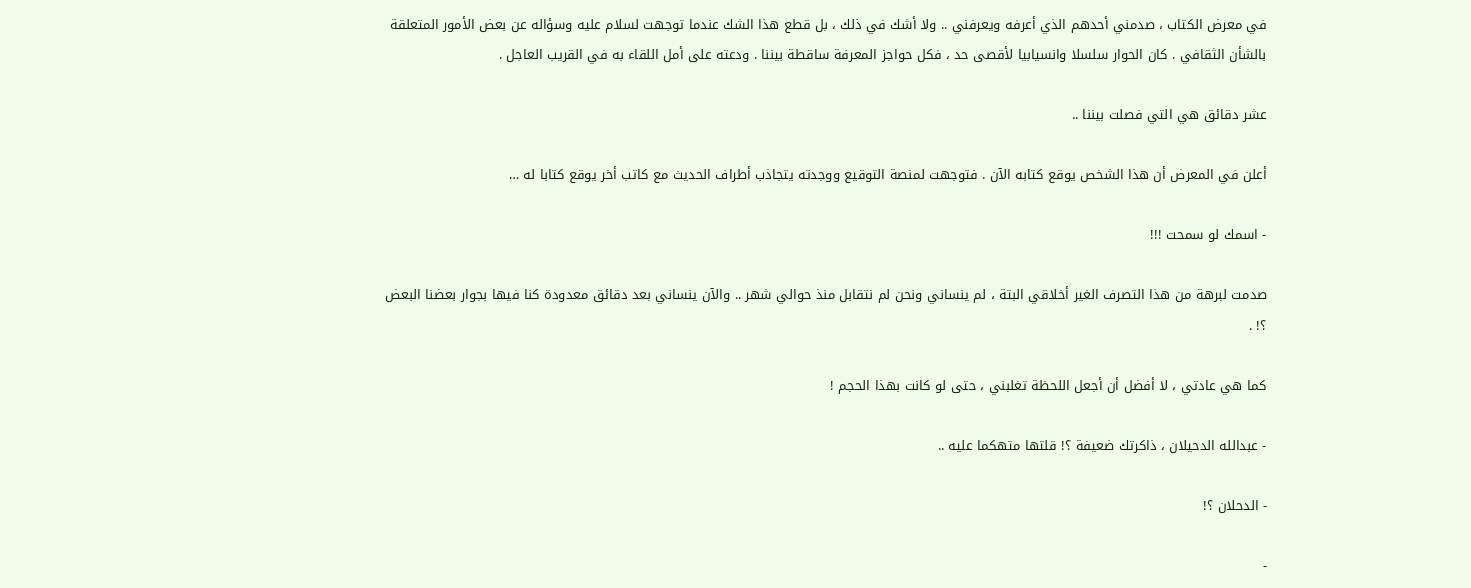في معرض الكتاب ، صدمني أحدهم الذي أعرفه ويعرفني .. ولا أشك في ذلك ، بل قطع هذا الشك عندما توجهت لسلام عليه وسؤاله عن بعض الأمور المتعلقة بالشأن الثقافي . كان الحوار سلسلا وانسيابيا لأقصى حد ، فكل حواجز المعرفة ساقطة بيننا . ودعته على أمل اللقاء به في القريب العاجل .

عشر دقائق هي التي فصلت بيننا ..

أعلن في المعرض أن هذا الشخص يوقع كتابه الآن . فتوجهت لمنصة التوقيع ووجدته يتجاذب أطراف الحديث مع كاتب أخر يوقع كتابا له …

- اسمك لو سمحت !!!

صدمت لبرهة من هذا التصرف الغير أخلاقي البتة ، لم ينساني ونحن لم نتقابل منذ حوالي شهر .. والآن ينساني بعد دقائق معدودة كنا فيها بجوار بعضنا البعض ؟! .

كما هي عادتي ، لا أفضل أن أجعل اللحظة تغلبني ، حتى لو كانت بهذا الحجم !

- عبدالله الدحيلان ، ذاكرتك ضعيفة ؟! قلتها متهكما عليه ..

- الدحلان ؟!

-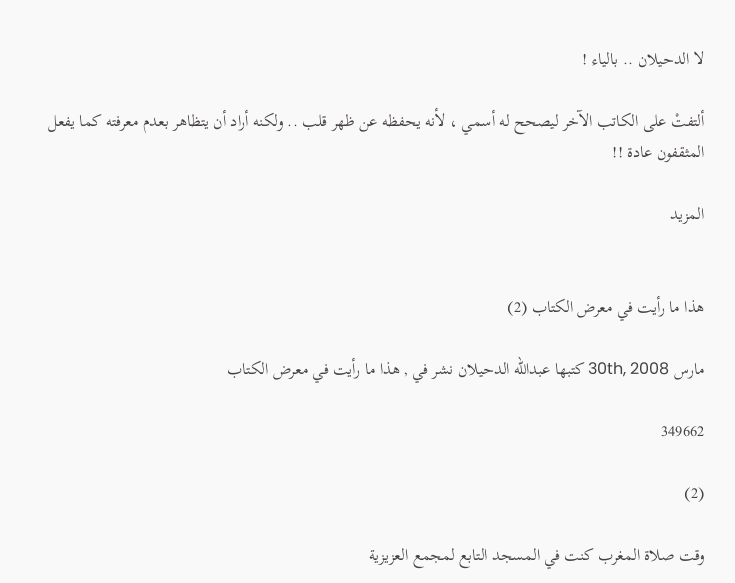لا الدحيلان .. بالياء !

ألتفتْ على الكاتب الآخر ليصحح له أسمي ، لأنه يحفظه عن ظهر قلب .. ولكنه أراد أن يتظاهر بعدم معرفته كما يفعل المثقفون عادة !!

المزيد


هذا ما رأيت في معرض الكتاب (2)

مارس 30th, 2008 كتبها عبدالله الدحيلان نشر في , هذا ما رأيت في معرض الكتاب

349662

(2)

وقت صلاة المغرب كنت في المسجد التابع لمجمع العزيزية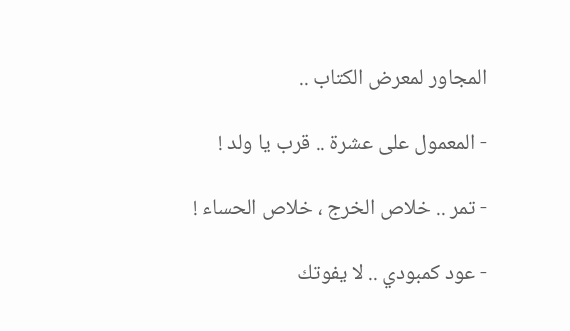المجاور لمعرض الكتاب ..

- المعمول على عشرة .. قرب يا ولد !

- تمر .. خلاص الخرج ، خلاص الحساء !

- عود كمبودي .. لا يفوتك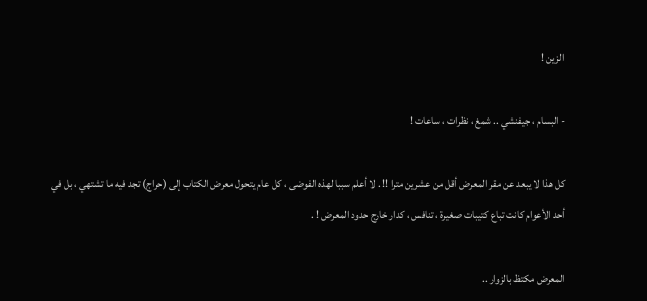الزين !

- البسام ، جيفنشي .. شمغ ، نظرات ، ساعات !

كل هذا لا يبعد عن مقر المعرض أقل من عشرين مترا !! . لا أعلم سببا لهذه الفوضى ، كل عام يتحول معرض الكتاب إلى (حراج) تجد فيه ما تشتهي ، بل في أحد الأعوام كانت تباع كتيبات صغيرة ، تنافس ، كدار خارج حدود المعرض ! .

المعرض مكتظ بالزوار ..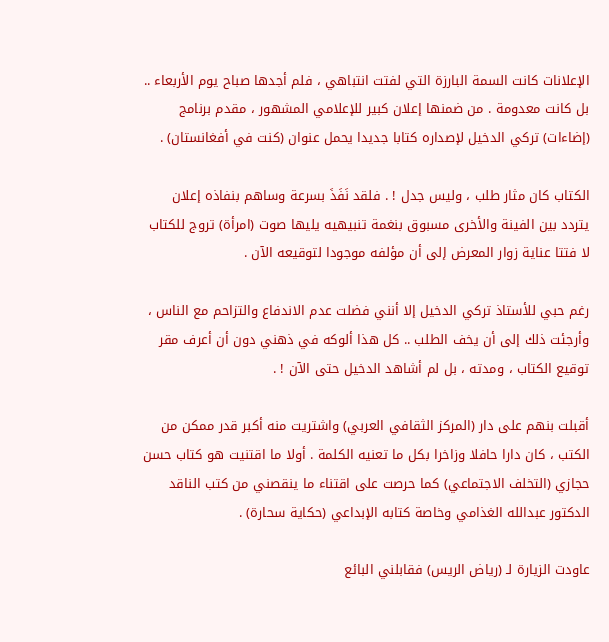الإعلانات كانت السمة البارزة التي لفتت انتباهي ، فلم أجدها صباح يوم الأربعاء .. بل كانت معدومة . من ضمنها إعلان كبير للإعلامي المشهور ، مقدم برنامج (إضاءات) تركي الدخيل لإصداره كتابا جديدا يحمل عنوان (كنت في أفغانستان) .

الكتاب كان مثار طلب ، وليس جدل ! . فلقد نَفَذَ بسرعة وساهم بنفاذه إعلان يتردد بين الفينة والأخرى مسبوق بنغمة تنبيهيه يليها صوت (امرأة) تروج للكتاب لا فتتا عناية زوار المعرض إلى أن مؤلفه موجودا لتوقيعه الآن .

رغم حبي للأستاذ تركي الدخيل إلا أنني فضلت عدم الاندفاع والتزاحم مع الناس ، وأرجئت ذلك إلى أن يخف الطلب .. كل هذا ألوكه في ذهني دون أن أعرف مقر توقيع الكتاب ، ومدته ، بل لم أشاهد الدخيل حتى الآن ! .

أقبلت بنهم على دار (المركز الثقافي العربي) واشتريت منه أكبر قدر ممكن من الكتب ، كان دارا حافلا وزاخرا بكل ما تعنيه الكلمة . أولا ما اقتنيت هو كتاب حسن حجازي (التخلف الاجتماعي) كما حرصت على اقتناء ما ينقصني من كتب الناقد الدكتور عبدالله الغذامي وخاصة كتابه الإبداعي (حكاية سحارة) .

عاودت الزيارة لـ (رياض الريس) فقابلني البائع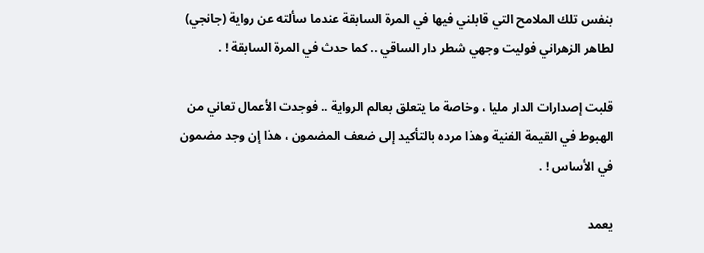بنفس تلك الملامح التي قابلني فيها في المرة السابقة عندما سألته عن رواية (جانجي) لطاهر الزهراني فوليت وجهي شطر دار الساقي .. كما حدث في المرة السابقة ! .

قلبت إصدارات الدار مليا ، وخاصة ما يتعلق بعالم الرواية .. فوجدت الأعمال تعاني من الهبوط في القيمة الفنية وهذا مرده بالتأكيد إلى ضعف المضمون ، هذا إن وجد مضمون في الأساس ! .

يعمد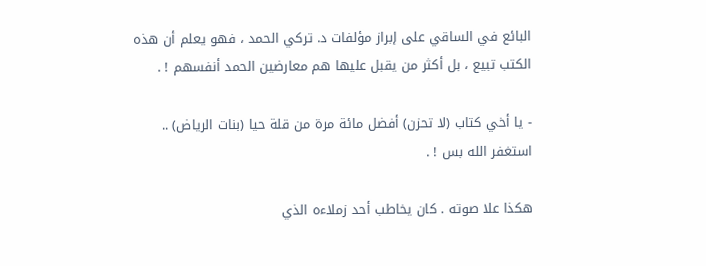البائع في الساقي على إبراز مؤلفات د. تركي الحمد ، فهو يعلم أن هذه الكتب تبيع ، بل أكثر من يقبل عليها هم معارضين الحمد أنفسهم ! .

- يا أخي كتاب (لا تحزن) أفضل مائة مرة من قلة حيا (بنات الرياض) .. استغفر الله بس ! .

هكذا علا صوته . كان يخاطب أحد زملاءه الذي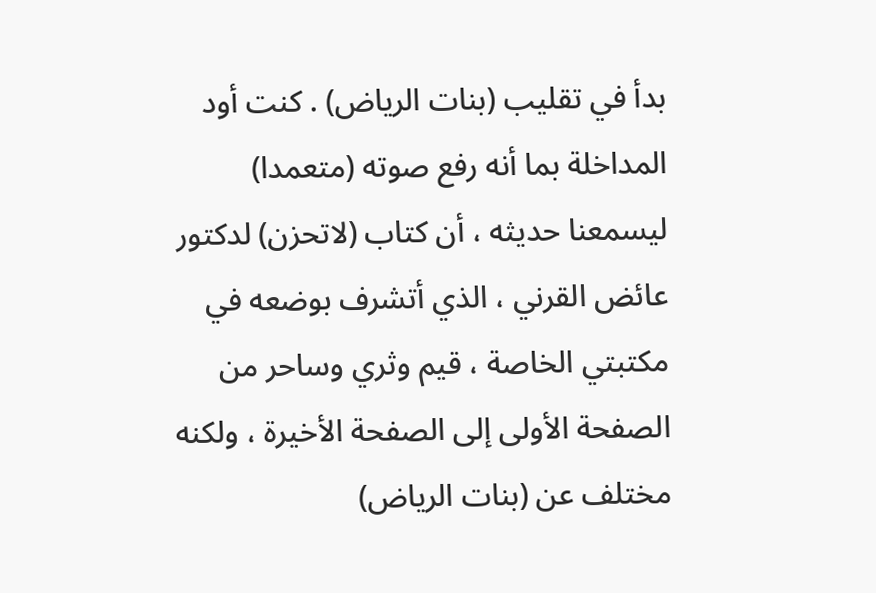بدأ في تقليب (بنات الرياض) . كنت أود المداخلة بما أنه رفع صوته (متعمدا) ليسمعنا حديثه ، أن كتاب (لاتحزن) لدكتور عائض القرني ، الذي أتشرف بوضعه في مكتبتي الخاصة ، قيم وثري وساحر من الصفحة الأولى إلى الصفحة الأخيرة ، ولكنه مختلف عن (بنات الرياض)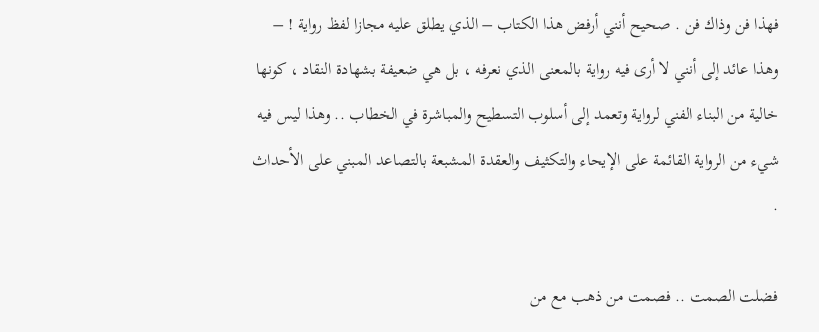فهذا فن وذاك فن . صحيح أنني أرفض هذا الكتاب – الذي يطلق عليه مجازا لفظ رواية ! – وهذا عائد إلى أنني لا أرى فيه رواية بالمعنى الذي نعرفه ، بل هي ضعيفة بشهادة النقاد ، كونها خالية من البناء الفني لرواية وتعمد إلى أسلوب التسطيح والمباشرة في الخطاب .. وهذا ليس فيه شيء من الرواية القائمة على الإيحاء والتكثيف والعقدة المشبعة بالتصاعد المبني على الأحداث .

فضلت الصمت .. فصمت من ذهب مع من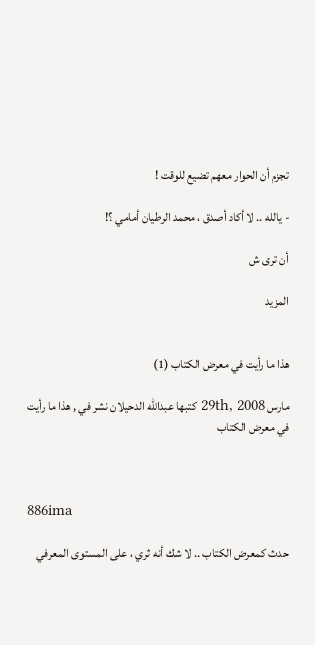تجزم أن الحوار معهم تضيع للوقت !

- يالله .. لا أكاد أصدق ، محمد الرطيان أمامي ؟!

أن ترى ش

المزيد


هذا ما رأيت في معرض الكتاب (1)

مارس 29th, 2008 كتبها عبدالله الدحيلان نشر في , هذا ما رأيت في معرض الكتاب



886ima

حدث كمعرض الكتاب .. لا شك أنه ثري ، على المستوى المعرفي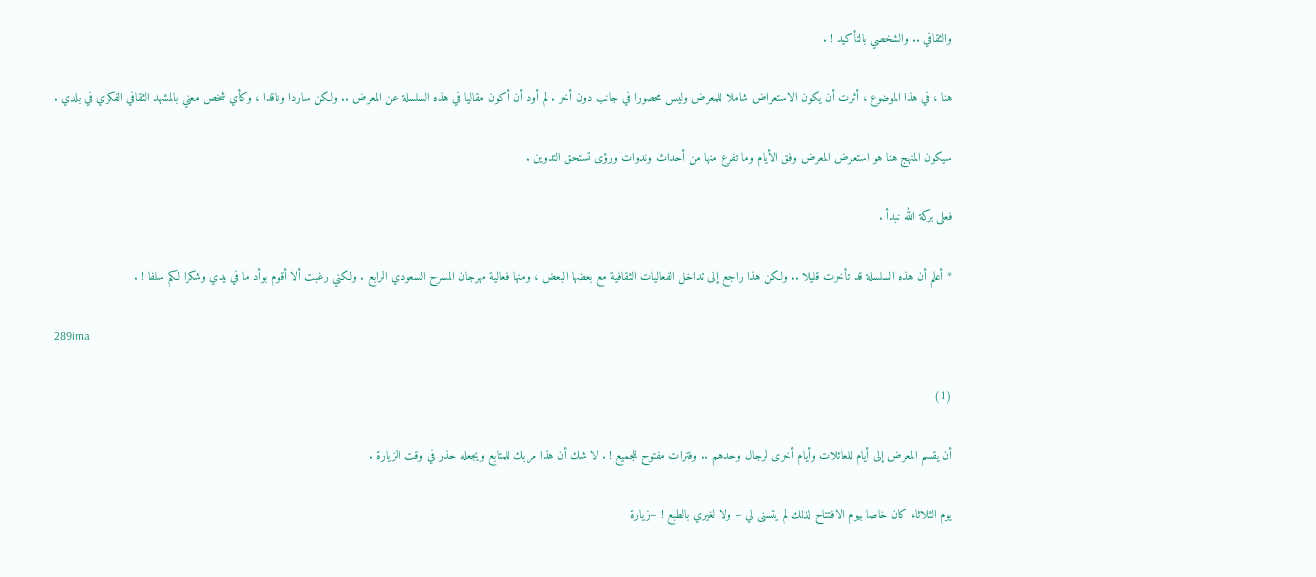والثقافي .. والشخصي بالتأكيد ! .

هنا ، في هذا الموضوع ، أثرت أن يكون الاستعراض شاملا للمعرض وليس محصورا في جانب دون أخر . لم أود أن أكون مقاليا في هذه السلسلة عن المعرض .. ولكن ساردا وناقدا ، وكأي شخص معني بالمشهد الثقافي الفكري في بلدي .

سيكون المنهج هنا هو استعرض المعرض وفق الأيام وما تفرع منها من أحداث وندوات ورؤى تستحق التدوين .

فعلى بركة الله نبدأ .

* أعلم أن هذه السلسلة قد تأخرت قليلا .. ولكن هذا راجع إلى تداخل الفعاليات الثقافية مع بعضها البعض ، ومنها فعالية مهرجان المسرح السعودي الرابع . ولكني رغبت ألا أقوم بوأد ما في يدي وشكرا لكم سلفا ! .

289ima

(1)

أن يقسم المعرض إلى أيام للعائلات وأيام أخرى لرجال وحدهم .. وفترات مفتوح للجميع ! . لا شك أن هذا مربك للمتابع ويجعله حذر في وقت الزيارة .

يوم الثلاثاء كان خاصا بيوم الافتتاح لذلك لم يتسنى لي – ولا لغيري بالطبع ! –زيارة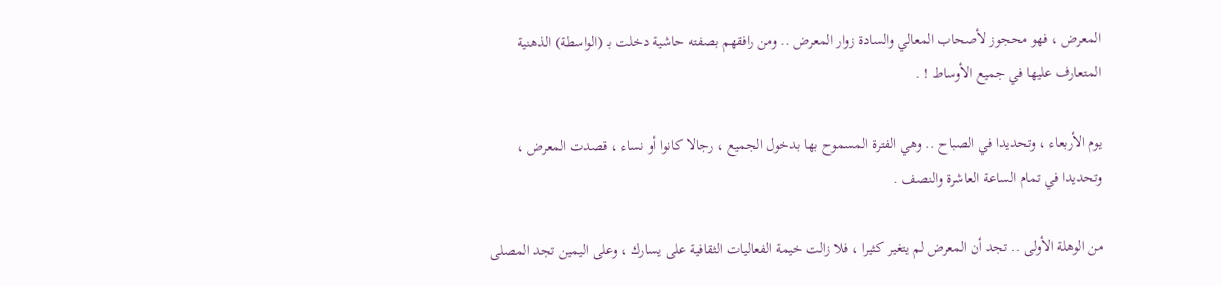المعرض ، فهو محجوز لأصحاب المعالي والسادة زوار المعرض .. ومن رافقهم بصفته حاشية دخلت بـ (الواسطة) الذهنية المتعارف عليها في جميع الأوساط ! .

يوم الأربعاء ، وتحديدا في الصباح .. وهي الفترة المسموح بها بدخول الجميع ، رجالا كانوا أو نساء ، قصدت المعرض ، وتحديدا في تمام الساعة العاشرة والنصف .

من الوهلة الأولى .. تجد أن المعرض لم يتغير كثيرا ، فلا زالت خيمة الفعاليات الثقافية على يسارك ، وعلى اليمين تجد المصلى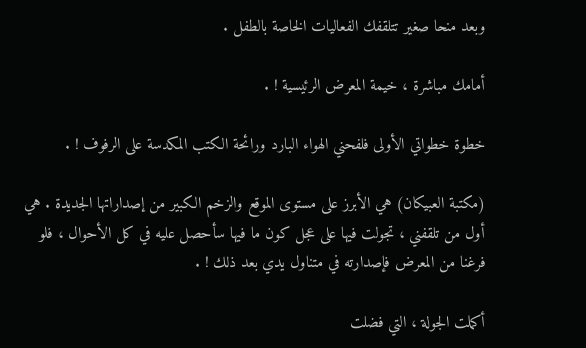وبعد منحا صغير تتلقفك الفعاليات الخاصة بالطفل .

أمامك مباشرة ، خيمة المعرض الرئيسية ! .

خطوة خطواتي الأولى فلفحني الهواء البارد ورائحة الكتب المكدسة على الرفوف ! .

(مكتبة العبيكان) هي الأبرز على مستوى الموقع والزخم الكبير من إصداراتها الجديدة . هي أول من تلقفني ، تجولت فيها على عجل كون ما فيها سأحصل عليه في كل الأحوال ، فلو فرغنا من المعرض فإصدارته في متناول يدي بعد ذلك ! .

أكملت الجولة ، التي فضلت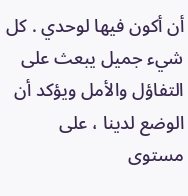أن أكون فيها لوحدي . كل شيء جميل يبعث على التفاؤل والأمل ويؤكد أن الوضع لدينا ، على مستوى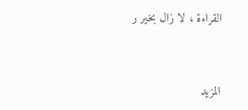القراءة ، لا زال بخير ر


المزيد